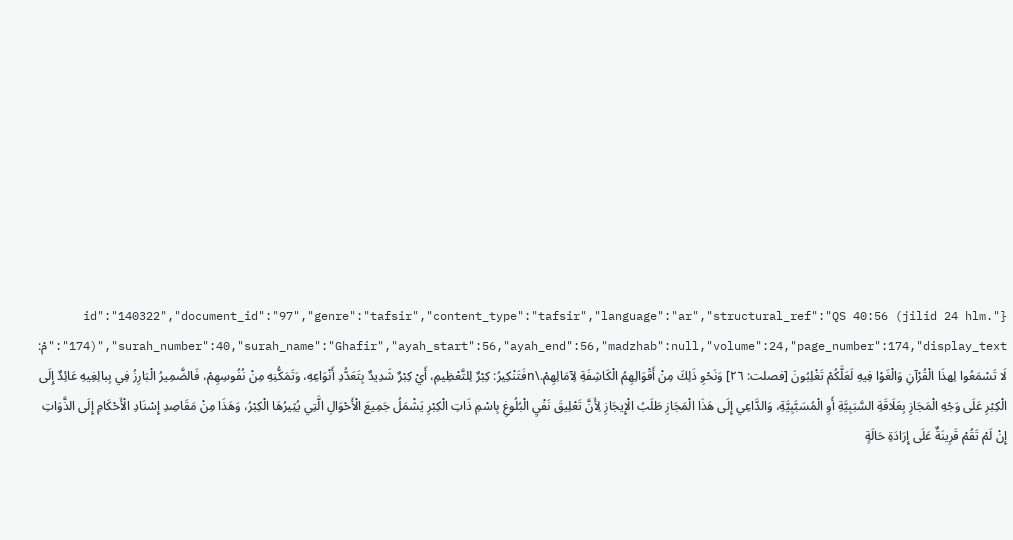{"id":"140322","document_id":"97","genre":"tafsir","content_type":"tafsir","language":"ar","structural_ref":"QS 40:56 (jilid 24 hlm. 174)","surah_number":40,"surah_name":"Ghafir","ayah_start":56,"ayah_end":56,"madzhab":null,"volume":24,"page_number":174,"display_text":"مْ: لَا تَسْمَعُوا لِهذَا الْقُرْآنِ وَالْغَوْا فِيهِ لَعَلَّكُمْ تَغْلِبُونَ [فصلت: ٢٦] وَنَحْوِ ذَلِكَ مِنْ أَقْوَالِهِمُ الْكَاشِفَةِ لِآمَالِهِمْ.\nفَتَنْكِيرُ: كِبْرٌ لِلتَّعْظِيمِ، أَيْ كِبْرٌ شَدِيدٌ بِتَعَدُّدِ أَنْوَاعِهِ، وَتَمَكُّنِهِ مِنْ نُفُوسِهِمْ، فَالضَّمِيرُ الْبَارِزُ فِي بِبالِغِيهِ عَائِدٌ إِلَى الْكِبْرِ عَلَى وَجْهِ الْمَجَازِ بِعَلَاقَةِ السَّبَبِيَّةِ أَوِ الْمُسَبَّبِيَّةِ، وَالدَّاعِي إِلَى هَذَا الْمَجَازِ طَلَبُ الْإِيجَازِ لِأَنَّ تَعْلِيقَ نَفْيِ الْبُلُوغِ بِاسْمِ ذَاتِ الْكِبْرِ يَشْمَلُ جَمِيعَ الْأَحْوَالِ الَّتِي يُثِيرُهَا الْكِبْرُ، وَهَذَا مِنْ مَقَاصِدِ إِسْنَادِ الْأَحْكَامِ إِلَى الذَّوَاتِ إِنْ لَمْ تَقُمْ قَرِينَةٌ عَلَى إِرَادَةِ حَالَةٍ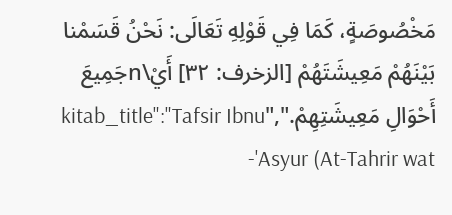مَخْصُوصَةٍ، كَمَا فِي قَوْلِهِ تَعَالَى: نَحْنُ قَسَمْنا بَيْنَهُمْ مَعِيشَتَهُمْ [الزخرف: ٣٢] أَيْ\nجَمِيعَ أَحْوَالِ مَعِيشَتِهِمْ.","kitab_title":"Tafsir Ibnu 'Asyur (At-Tahrir wat-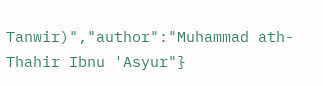Tanwir)","author":"Muhammad ath-Thahir Ibnu 'Asyur"}